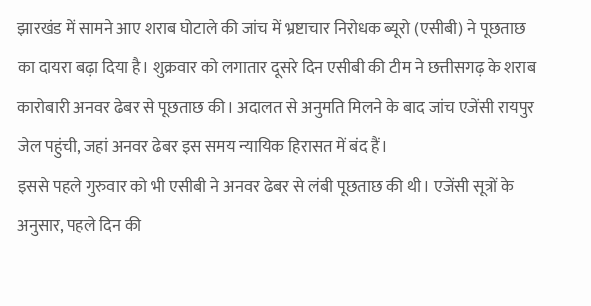झारखंड में सामने आए शराब घोटाले की जांच में भ्रष्टाचार निरोधक ब्यूरो (एसीबी) ने पूछताछ का दायरा बढ़ा दिया है। शुक्रवार को लगातार दूसरे दिन एसीबी की टीम ने छत्तीसगढ़ के शराब कारोबारी अनवर ढेबर से पूछताछ की। अदालत से अनुमति मिलने के बाद जांच एजेंसी रायपुर जेल पहुंची, जहां अनवर ढेबर इस समय न्यायिक हिरासत में बंद हैं।
इससे पहले गुरुवार को भी एसीबी ने अनवर ढेबर से लंबी पूछताछ की थी। एजेंसी सूत्रों के अनुसार, पहले दिन की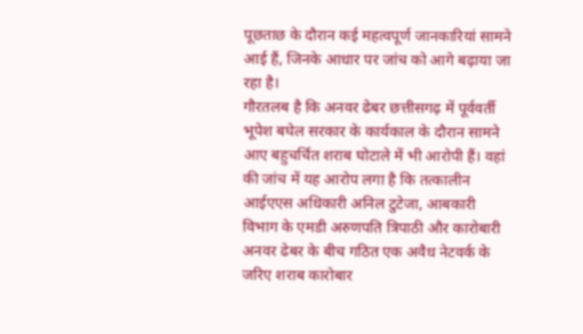पूछताछ के दौरान कई महत्वपूर्ण जानकारियां सामने आई हैं, जिनके आधार पर जांच को आगे बढ़ाया जा रहा है।
गौरतलब है कि अनवर ढेबर छत्तीसगढ़ में पूर्ववर्ती भूपेश बघेल सरकार के कार्यकाल के दौरान सामने आए बहुचर्चित शराब घोटाले में भी आरोपी हैं। वहां की जांच में यह आरोप लगा है कि तत्कालीन आईएएस अधिकारी अनिल टुटेजा, आबकारी विभाग के एमडी अरुणपति त्रिपाठी और कारोबारी अनवर ढेबर के बीच गठित एक अवैध नेटवर्क के जरिए शराब कारोबार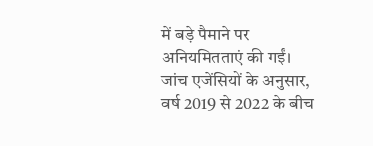में बड़े पैमाने पर अनियमितताएं की गईं।
जांच एजेंसियों के अनुसार, वर्ष 2019 से 2022 के बीच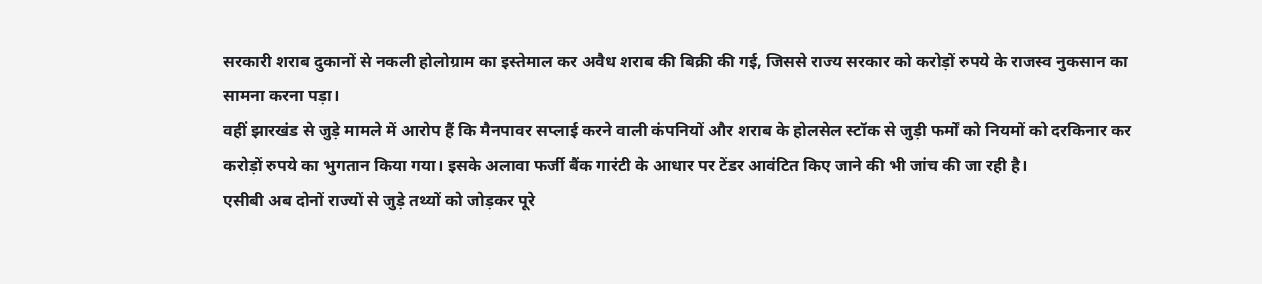सरकारी शराब दुकानों से नकली होलोग्राम का इस्तेमाल कर अवैध शराब की बिक्री की गई, जिससे राज्य सरकार को करोड़ों रुपये के राजस्व नुकसान का सामना करना पड़ा।
वहीं झारखंड से जुड़े मामले में आरोप हैं कि मैनपावर सप्लाई करने वाली कंपनियों और शराब के होलसेल स्टॉक से जुड़ी फर्मों को नियमों को दरकिनार कर करोड़ों रुपये का भुगतान किया गया। इसके अलावा फर्जी बैंक गारंटी के आधार पर टेंडर आवंटित किए जाने की भी जांच की जा रही है।
एसीबी अब दोनों राज्यों से जुड़े तथ्यों को जोड़कर पूरे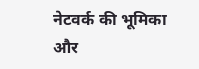नेटवर्क की भूमिका और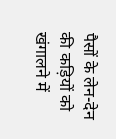पैसों के लेन-देन की कड़ियों को खंगालने में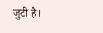जुटी है।